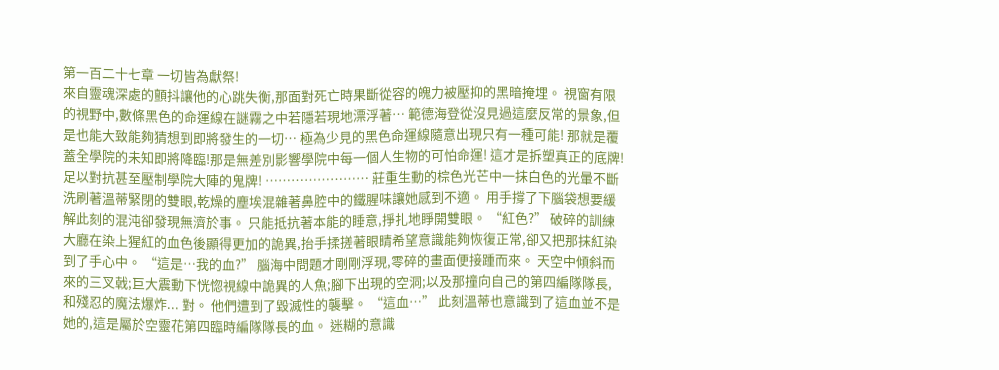第一百二十七章 一切皆為獻祭!
來自靈魂深處的顫抖讓他的心跳失衡,那面對死亡時果斷從容的魄力被壓抑的黑暗掩埋。 視窗有限的視野中,數條黑色的命運線在謎霧之中若隱若現地漂浮著… 範德海登從沒見過這麼反常的景象,但是也能大致能夠猜想到即將發生的一切… 極為少見的黑色命運線隨意出現只有一種可能! 那就是覆蓋全學院的未知即將降臨!那是無差別影響學院中每一個人生物的可怕命運! 這才是拆塑真正的底牌!足以對抗甚至壓制學院大陣的鬼牌! …………………… 莊重生動的棕色光芒中一抹白色的光暈不斷洗刷著溫蒂緊閉的雙眼,乾燥的塵埃混雜著鼻腔中的鐵腥味讓她感到不適。 用手撐了下腦袋想要緩解此刻的混沌卻發現無濟於事。 只能抵抗著本能的睡意,掙扎地睜開雙眼。 “紅色?” 破碎的訓練大廳在染上猩紅的血色後顯得更加的詭異,抬手揉搓著眼睛希望意識能夠恢復正常,卻又把那抹紅染到了手心中。 “這是…我的血?” 腦海中問題才剛剛浮現,零碎的畫面便接踵而來。 天空中傾斜而來的三叉戟;巨大震動下恍惚視線中詭異的人魚;腳下出現的空洞;以及那撞向自己的第四編隊隊長,和殘忍的魔法爆炸... 對。 他們遭到了毀滅性的襲擊。 “這血…” 此刻溫蒂也意識到了這血並不是她的,這是屬於空靈花第四臨時編隊隊長的血。 迷糊的意識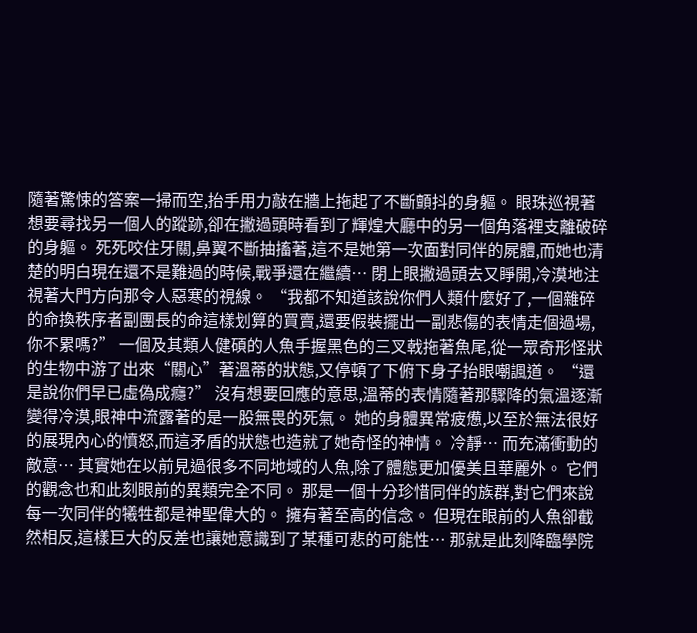隨著驚悚的答案一掃而空,抬手用力敲在牆上拖起了不斷顫抖的身軀。 眼珠巡視著想要尋找另一個人的蹤跡,卻在撇過頭時看到了輝煌大廳中的另一個角落裡支離破碎的身軀。 死死咬住牙關,鼻翼不斷抽搐著,這不是她第一次面對同伴的屍體,而她也清楚的明白現在還不是難過的時候,戰爭還在繼續… 閉上眼撇過頭去又睜開,冷漠地注視著大門方向那令人惡寒的視線。 “我都不知道該說你們人類什麼好了,一個雜碎的命換秩序者副團長的命這樣划算的買賣,還要假裝擺出一副悲傷的表情走個過場,你不累嗎?” 一個及其類人健碩的人魚手握黑色的三叉戟拖著魚尾,從一眾奇形怪狀的生物中游了出來“關心”著溫蒂的狀態,又停頓了下俯下身子抬眼嘲諷道。 “還是說你們早已虛偽成癮?” 沒有想要回應的意思,溫蒂的表情隨著那驟降的氣溫逐漸變得冷漠,眼神中流露著的是一股無畏的死氣。 她的身體異常疲憊,以至於無法很好的展現內心的憤怒,而這矛盾的狀態也造就了她奇怪的神情。 冷靜… 而充滿衝動的敵意… 其實她在以前見過很多不同地域的人魚,除了體態更加優美且華麗外。 它們的觀念也和此刻眼前的異類完全不同。 那是一個十分珍惜同伴的族群,對它們來說每一次同伴的犧牲都是神聖偉大的。 擁有著至高的信念。 但現在眼前的人魚卻截然相反,這樣巨大的反差也讓她意識到了某種可悲的可能性… 那就是此刻降臨學院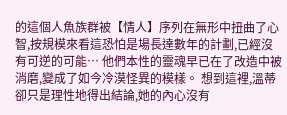的這個人魚族群被【情人】序列在無形中扭曲了心智,按規模來看這恐怕是場長達數年的計劃,已經沒有可逆的可能… 他們本性的靈魂早已在了改造中被消磨,變成了如今冷漠怪異的模樣。 想到這裡,溫蒂卻只是理性地得出結論,她的內心沒有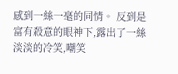感到一絲一毫的同情。 反到是富有殺意的眼神下,露出了一絲淡淡的冷笑,嘲笑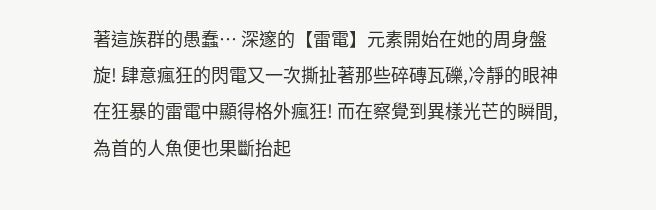著這族群的愚蠢… 深邃的【雷電】元素開始在她的周身盤旋! 肆意瘋狂的閃電又一次撕扯著那些碎磚瓦礫,冷靜的眼神在狂暴的雷電中顯得格外瘋狂! 而在察覺到異樣光芒的瞬間,為首的人魚便也果斷抬起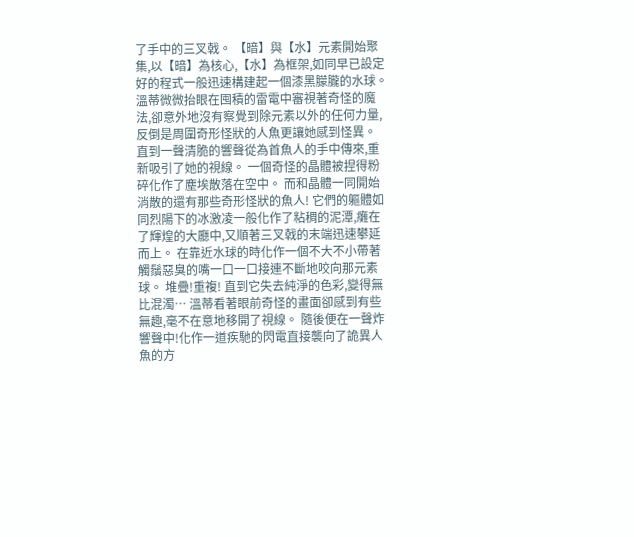了手中的三叉戟。 【暗】與【水】元素開始聚集,以【暗】為核心,【水】為框架,如同早已設定好的程式一般迅速構建起一個漆黑朦朧的水球。 溫蒂微微抬眼在囤積的雷電中審視著奇怪的魔法,卻意外地沒有察覺到除元素以外的任何力量,反倒是周圍奇形怪狀的人魚更讓她感到怪異。 直到一聲清脆的響聲從為首魚人的手中傳來,重新吸引了她的視線。 一個奇怪的晶體被捏得粉碎化作了塵埃散落在空中。 而和晶體一同開始消散的還有那些奇形怪狀的魚人! 它們的軀體如同烈陽下的冰激凌一般化作了粘稠的泥潭,癱在了輝煌的大廳中,又順著三叉戟的末端迅速攀延而上。 在靠近水球的時化作一個不大不小帶著觸鬚惡臭的嘴一口一口接連不斷地咬向那元素球。 堆疊!重複! 直到它失去純淨的色彩,變得無比混濁… 溫蒂看著眼前奇怪的畫面卻感到有些無趣,毫不在意地移開了視線。 隨後便在一聲炸響聲中!化作一道疾馳的閃電直接襲向了詭異人魚的方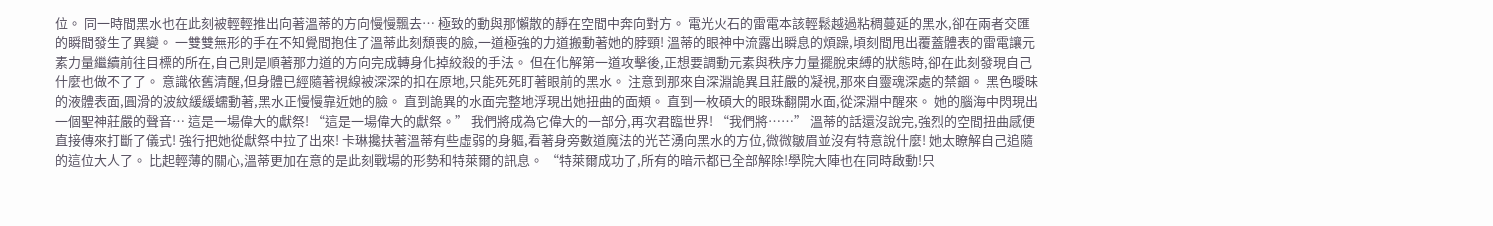位。 同一時間黑水也在此刻被輕輕推出向著溫蒂的方向慢慢飄去… 極致的動與那懶散的靜在空間中奔向對方。 電光火石的雷電本該輕鬆越過粘稠蔓延的黑水,卻在兩者交匯的瞬間發生了異變。 一雙雙無形的手在不知覺間抱住了溫蒂此刻頹喪的臉,一道極強的力道搬動著她的脖頸! 溫蒂的眼神中流露出瞬息的煩躁,頃刻間甩出覆蓋體表的雷電讓元素力量繼續前往目標的所在,自己則是順著那力道的方向完成轉身化掉絞殺的手法。 但在化解第一道攻擊後,正想要調動元素與秩序力量擺脫束縛的狀態時,卻在此刻發現自己什麼也做不了了。 意識依舊清醒,但身體已經隨著視線被深深的扣在原地,只能死死盯著眼前的黑水。 注意到那來自深淵詭異且莊嚴的凝視,那來自靈魂深處的禁錮。 黑色曖昧的液體表面,圓滑的波紋緩緩蠕動著,黑水正慢慢靠近她的臉。 直到詭異的水面完整地浮現出她扭曲的面頰。 直到一枚碩大的眼珠翻開水面,從深淵中醒來。 她的腦海中閃現出一個聖神莊嚴的聲音… 這是一場偉大的獻祭! “這是一場偉大的獻祭。” 我們將成為它偉大的一部分,再次君臨世界! “我們將……” 溫蒂的話還沒說完,強烈的空間扭曲感便直接傳來打斷了儀式! 強行把她從獻祭中拉了出來! 卡琳攙扶著溫蒂有些虛弱的身軀,看著身旁數道魔法的光芒湧向黑水的方位,微微皺眉並沒有特意說什麼! 她太瞭解自己追隨的這位大人了。 比起輕薄的關心,溫蒂更加在意的是此刻戰場的形勢和特萊爾的訊息。 “特萊爾成功了,所有的暗示都已全部解除!學院大陣也在同時啟動!只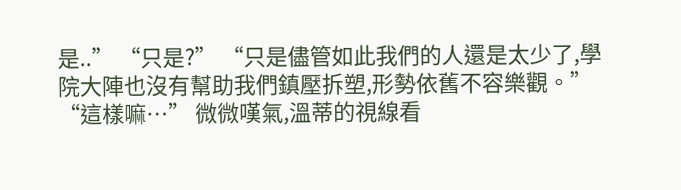是..” “只是?” “只是儘管如此我們的人還是太少了,學院大陣也沒有幫助我們鎮壓拆塑,形勢依舊不容樂觀。” “這樣嘛…” 微微嘆氣,溫蒂的視線看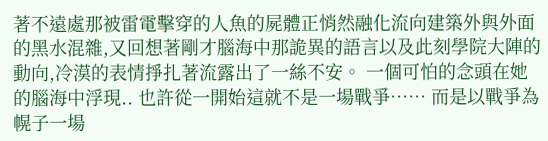著不遠處那被雷電擊穿的人魚的屍體正悄然融化流向建築外與外面的黑水混雜,又回想著剛才腦海中那詭異的語言以及此刻學院大陣的動向,冷漠的表情掙扎著流露出了一絲不安。 一個可怕的念頭在她的腦海中浮現.. 也許從一開始這就不是一場戰爭…… 而是以戰爭為幌子一場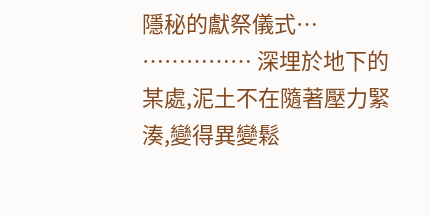隱秘的獻祭儀式… …………… 深埋於地下的某處,泥土不在隨著壓力緊湊,變得異變鬆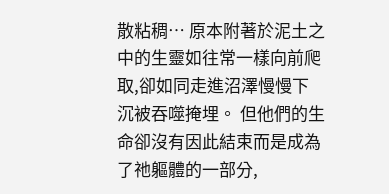散粘稠… 原本附著於泥土之中的生靈如往常一樣向前爬取,卻如同走進沼澤慢慢下沉被吞噬掩埋。 但他們的生命卻沒有因此結束而是成為了祂軀體的一部分,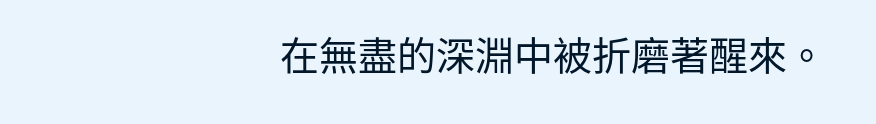在無盡的深淵中被折磨著醒來。